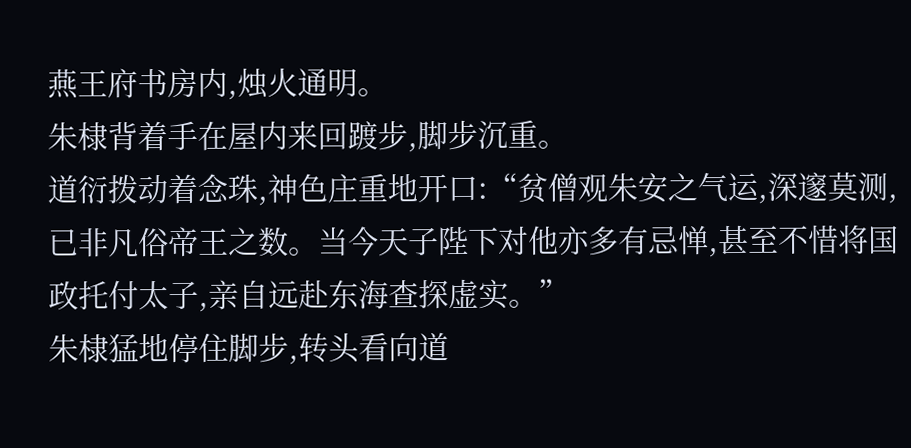燕王府书房内,烛火通明。
朱棣背着手在屋内来回踱步,脚步沉重。
道衍拨动着念珠,神色庄重地开口:“贫僧观朱安之气运,深邃莫测,已非凡俗帝王之数。当今天子陛下对他亦多有忌惮,甚至不惜将国政托付太子,亲自远赴东海查探虚实。”
朱棣猛地停住脚步,转头看向道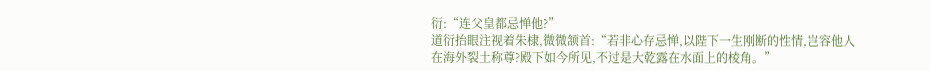衍:“连父皇都忌惮他?”
道衍抬眼注视着朱棣,微微颔首:“若非心存忌惮,以陛下一生刚断的性情,岂容他人在海外裂土称尊?殿下如今所见,不过是大乾露在水面上的棱角。”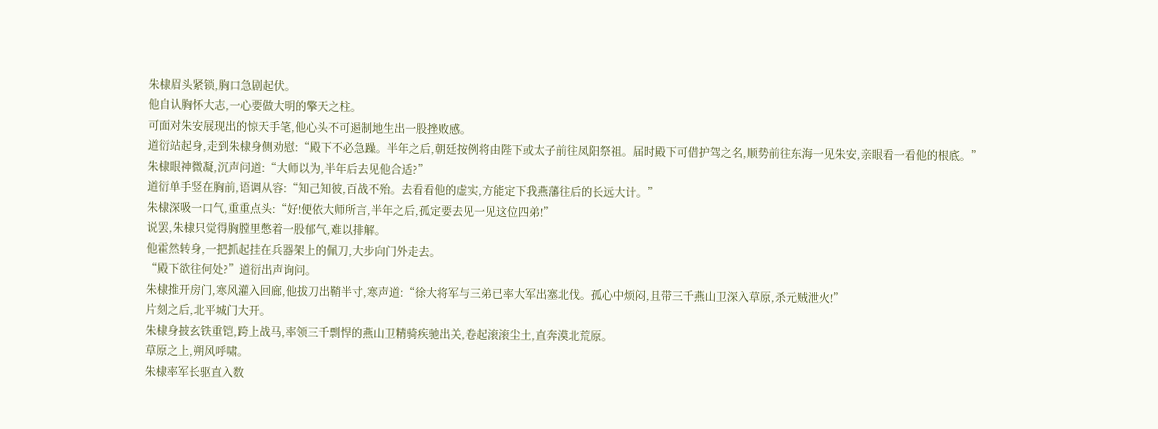朱棣眉头紧锁,胸口急剧起伏。
他自认胸怀大志,一心要做大明的擎天之柱。
可面对朱安展现出的惊天手笔,他心头不可遏制地生出一股挫败感。
道衍站起身,走到朱棣身侧劝慰:“殿下不必急躁。半年之后,朝廷按例将由陛下或太子前往凤阳祭祖。届时殿下可借护驾之名,顺势前往东海一见朱安,亲眼看一看他的根底。”
朱棣眼神微凝,沉声问道:“大师以为,半年后去见他合适?”
道衍单手竖在胸前,语调从容:“知己知彼,百战不殆。去看看他的虚实,方能定下我燕藩往后的长远大计。”
朱棣深吸一口气,重重点头:“好!便依大师所言,半年之后,孤定要去见一见这位四弟!”
说罢,朱棣只觉得胸膛里憋着一股郁气,难以排解。
他霍然转身,一把抓起挂在兵器架上的佩刀,大步向门外走去。
“殿下欲往何处?”道衍出声询问。
朱棣推开房门,寒风灌入回廊,他拔刀出鞘半寸,寒声道:“徐大将军与三弟已率大军出塞北伐。孤心中烦闷,且带三千燕山卫深入草原,杀元贼泄火!”
片刻之后,北平城门大开。
朱棣身披玄铁重铠,跨上战马,率领三千剽悍的燕山卫精骑疾驰出关,卷起滚滚尘土,直奔漠北荒原。
草原之上,朔风呼啸。
朱棣率军长驱直入数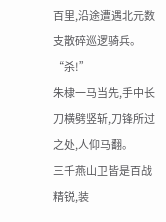百里,沿途遭遇北元数支散碎巡逻骑兵。
“杀!”
朱棣一马当先,手中长刀横劈竖斩,刀锋所过之处,人仰马翻。
三千燕山卫皆是百战精锐,装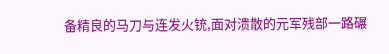备精良的马刀与连发火铳,面对溃散的元军残部一路碾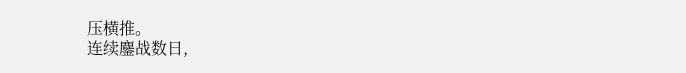压横推。
连续鏖战数日,